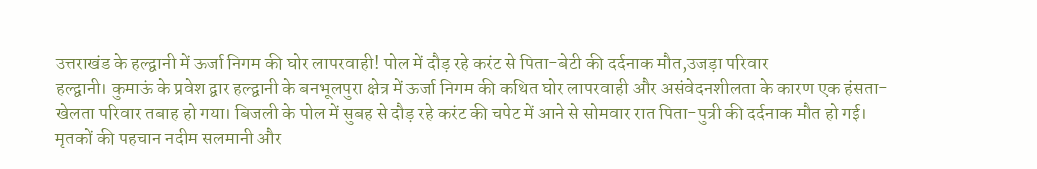उत्तराखंड के हल्द्वानी में ऊर्जा निगम की घोर लापरवाही! पोल में दौड़ रहे करंट से पिता-बेटी की दर्दनाक मौत,उजड़ा परिवार
हल्द्वानी। कुमाऊं के प्रवेश द्वार हल्द्वानी के बनभूलपुरा क्षेत्र में ऊर्जा निगम की कथित घोर लापरवाही और असंवेदनशीलता के कारण एक हंसता-खेलता परिवार तबाह हो गया। बिजली के पोल में सुबह से दौड़ रहे करंट की चपेट में आने से सोमवार रात पिता-पुत्री की दर्दनाक मौत हो गई। मृतकों की पहचान नदीम सलमानी और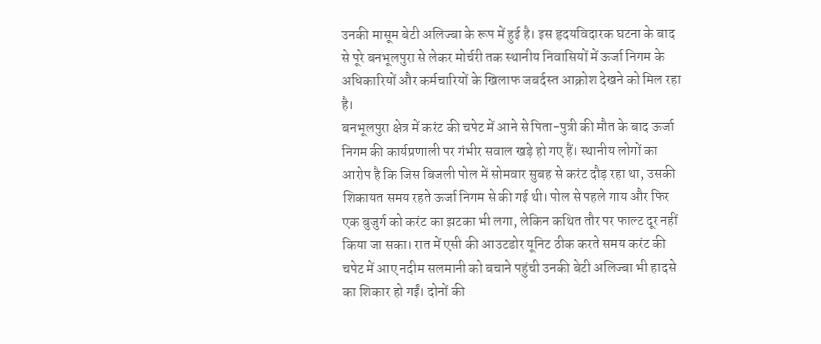उनकी मासूम बेटी अलिज्बा के रूप में हुई है। इस हृदयविदारक घटना के बाद से पूरे बनभूलपुरा से लेकर मोर्चरी तक स्थानीय निवासियों में ऊर्जा निगम के अधिकारियों और कर्मचारियों के खिलाफ जबर्दस्त आक्रोश देखने को मिल रहा है।
बनभूलपुरा क्षेत्र में करंट की चपेट में आने से पिता-पुत्री की मौत के बाद ऊर्जा निगम की कार्यप्रणाली पर गंभीर सवाल खड़े हो गए हैं। स्थानीय लोगों का आरोप है कि जिस बिजली पोल में सोमवार सुबह से करंट दौड़ रहा था, उसकी शिकायत समय रहते ऊर्जा निगम से की गई थी। पोल से पहले गाय और फिर एक बुजुर्ग को करंट का झटका भी लगा, लेकिन कथित तौर पर फाल्ट दूर नहीं किया जा सका। रात में एसी की आउटडोर यूनिट ठीक करते समय करंट की चपेट में आए नदीम सलमानी को बचाने पहुंची उनकी बेटी अलिज्बा भी हादसे का शिकार हो गईं। दोनों की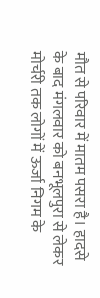मौत से परिवार में मातम पसरा है। हादसे के बाद मंगलवार को बनभूलपुरा से लेकर मोर्चरी तक लोगों में ऊर्जा निगम के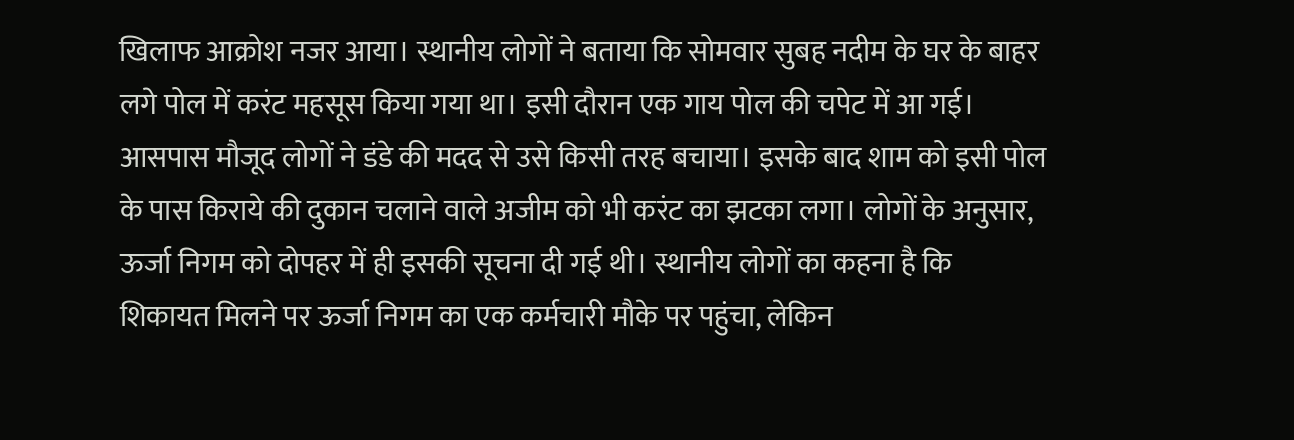खिलाफ आक्रोश नजर आया। स्थानीय लोगों ने बताया कि सोमवार सुबह नदीम के घर के बाहर लगे पोल में करंट महसूस किया गया था। इसी दौरान एक गाय पोल की चपेट में आ गई। आसपास मौजूद लोगों ने डंडे की मदद से उसे किसी तरह बचाया। इसके बाद शाम को इसी पोल के पास किराये की दुकान चलाने वाले अजीम को भी करंट का झटका लगा। लोगों के अनुसार, ऊर्जा निगम को दोपहर में ही इसकी सूचना दी गई थी। स्थानीय लोगों का कहना है कि शिकायत मिलने पर ऊर्जा निगम का एक कर्मचारी मौके पर पहुंचा, लेकिन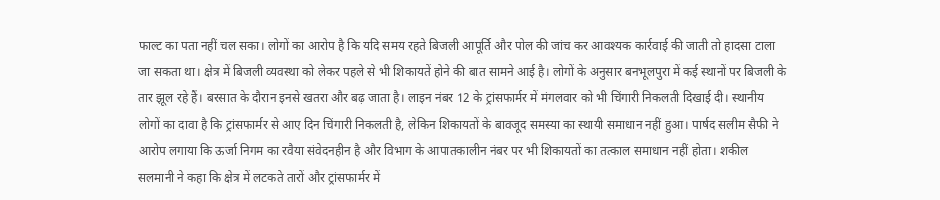फाल्ट का पता नहीं चल सका। लोगों का आरोप है कि यदि समय रहते बिजली आपूर्ति और पोल की जांच कर आवश्यक कार्रवाई की जाती तो हादसा टाला जा सकता था। क्षेत्र में बिजली व्यवस्था को लेकर पहले से भी शिकायतें होने की बात सामने आई है। लोगों के अनुसार बनभूलपुरा में कई स्थानों पर बिजली के तार झूल रहे हैं। बरसात के दौरान इनसे खतरा और बढ़ जाता है। लाइन नंबर 12 के ट्रांसफार्मर में मंगलवार को भी चिंगारी निकलती दिखाई दी। स्थानीय लोगों का दावा है कि ट्रांसफार्मर से आए दिन चिंगारी निकलती है, लेकिन शिकायतों के बावजूद समस्या का स्थायी समाधान नहीं हुआ। पार्षद सलीम सैफी ने आरोप लगाया कि ऊर्जा निगम का रवैया संवेदनहीन है और विभाग के आपातकालीन नंबर पर भी शिकायतों का तत्काल समाधान नहीं होता। शकील सलमानी ने कहा कि क्षेत्र में लटकते तारों और ट्रांसफार्मर में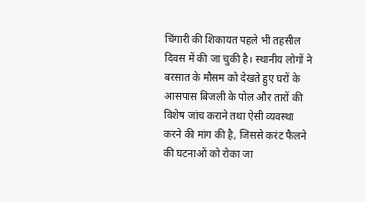चिंगारी की शिकायत पहले भी तहसील दिवस में की जा चुकी है। स्थानीय लोगों ने बरसात के मौसम को देखते हुए घरों के आसपास बिजली के पोल और तारों की विशेष जांच कराने तथा ऐसी व्यवस्था करने की मांग की है, जिससे करंट फैलने की घटनाओं को रोका जा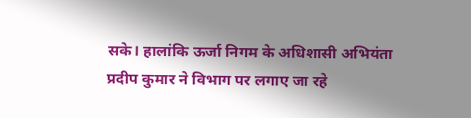सके। हालांकि ऊर्जा निगम के अधिशासी अभियंता प्रदीप कुमार ने विभाग पर लगाए जा रहे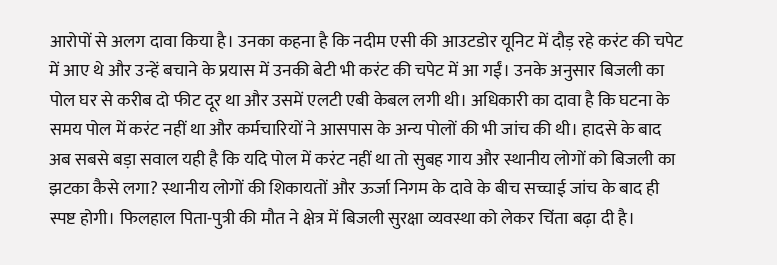आरोपों से अलग दावा किया है। उनका कहना है कि नदीम एसी की आउटडोर यूनिट में दौड़ रहे करंट की चपेट में आए थे और उन्हें बचाने के प्रयास में उनकी बेटी भी करंट की चपेट में आ गईं। उनके अनुसार बिजली का पोल घर से करीब दो फीट दूर था और उसमें एलटी एबी केबल लगी थी। अधिकारी का दावा है कि घटना के समय पोल में करंट नहीं था और कर्मचारियों ने आसपास के अन्य पोलों की भी जांच की थी। हादसे के बाद अब सबसे बड़ा सवाल यही है कि यदि पोल में करंट नहीं था तो सुबह गाय और स्थानीय लोगों को बिजली का झटका कैसे लगा? स्थानीय लोगों की शिकायतों और ऊर्जा निगम के दावे के बीच सच्चाई जांच के बाद ही स्पष्ट होगी। फिलहाल पिता-पुत्री की मौत ने क्षेत्र में बिजली सुरक्षा व्यवस्था को लेकर चिंता बढ़ा दी है।